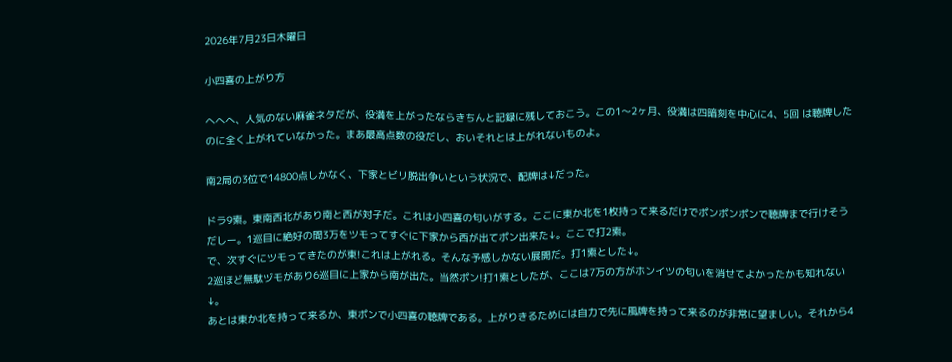2026年7月23日木曜日

小四喜の上がり方

へへへ、人気のない麻雀ネタだが、役満を上がったならきちんと記録に残しておこう。この1〜2ヶ月、役満は四暗刻を中心に4、5回 は聴牌したのに全く上がれていなかった。まあ最高点数の役だし、おいそれとは上がれないものよ。

南2局の3位で14800点しかなく、下家とビリ脱出争いという状況で、配牌は↓だった。

ドラ9索。東南西北があり南と西が対子だ。これは小四喜の匂いがする。ここに東か北を1枚持って来るだけでポンポンポンで聴牌まで行けそうだしー。1巡目に絶好の間3万をツモってすぐに下家から西が出てポン出来た↓。ここで打2索。
で、次すぐにツモってきたのが東!これは上がれる。そんな予感しかない展開だ。打1索とした↓。
2巡ほど無駄ヅモがあり6巡目に上家から南が出た。当然ポン!打1索としたが、ここは7万の方がホンイツの匂いを消せてよかったかも知れない↓。
あとは東か北を持って来るか、東ポンで小四喜の聴牌である。上がりきるためには自力で先に風牌を持って来るのが非常に望ましい。それから4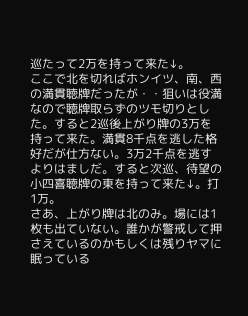巡たって2万を持って来た↓。
ここで北を切ればホンイツ、南、西の満貫聴牌だったが・・狙いは役満なので聴牌取らずのツモ切りとした。すると2巡後上がり牌の3万を持って来た。満貫8千点を逃した格好だが仕方ない。3万2千点を逃すよりはましだ。すると次巡、待望の小四喜聴牌の東を持って来た↓。打1万。
さあ、上がり牌は北のみ。場には1枚も出ていない。誰かが警戒して押さえているのかもしくは残りヤマに眠っている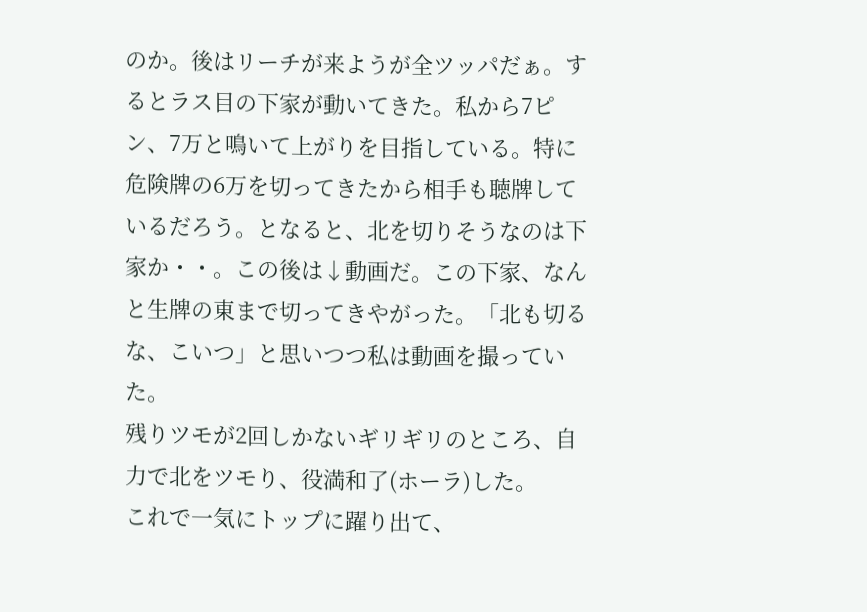のか。後はリーチが来ようが全ツッパだぁ。するとラス目の下家が動いてきた。私から7ピン、7万と鳴いて上がりを目指している。特に危険牌の6万を切ってきたから相手も聴牌しているだろう。となると、北を切りそうなのは下家か・・。この後は↓動画だ。この下家、なんと生牌の東まで切ってきやがった。「北も切るな、こいつ」と思いつつ私は動画を撮っていた。
残りツモが2回しかないギリギリのところ、自力で北をツモり、役満和了(ホーラ)した。
これで一気にトップに躍り出て、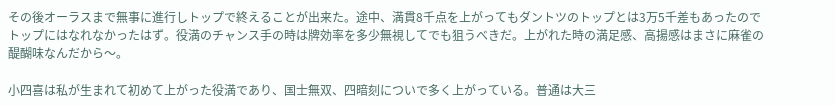その後オーラスまで無事に進行しトップで終えることが出来た。途中、満貫8千点を上がってもダントツのトップとは3万5千差もあったのでトップにはなれなかったはず。役満のチャンス手の時は牌効率を多少無視してでも狙うべきだ。上がれた時の満足感、高揚感はまさに麻雀の醍醐味なんだから〜。

小四喜は私が生まれて初めて上がった役満であり、国士無双、四暗刻についで多く上がっている。普通は大三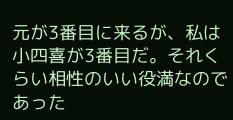元が3番目に来るが、私は小四喜が3番目だ。それくらい相性のいい役満なのであった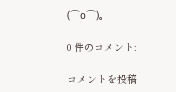(⌒о⌒)。

0 件のコメント:

コメントを投稿